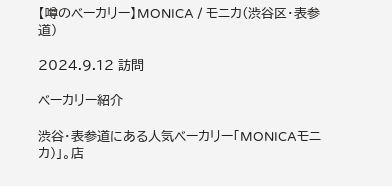【噂のベーカリー】MONICA / モニカ(渋谷区・表参道)

2024.9.12 訪問

ベーカリー紹介

渋谷・表参道にある人気ベーカリー「MONICAモニカ)」。店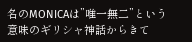名のMONICAは”唯一無二”という意味のギリシャ神話からきて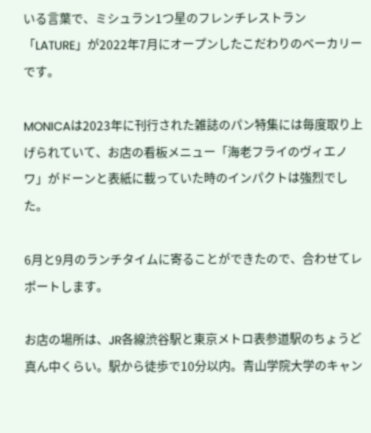いる言葉で、ミシュラン1つ星のフレンチレストラン「LATURE」が2022年7月にオープンしたこだわりのベーカリーです。

MONICAは2023年に刊行された雑誌のパン特集には毎度取り上げられていて、お店の看板メニュー「海老フライのヴィエノワ」がドーンと表紙に載っていた時のインパクトは強烈でした。

6月と9月のランチタイムに寄ることができたので、合わせてレポートします。

お店の場所は、JR各線渋谷駅と東京メトロ表参道駅のちょうど真ん中くらい。駅から徒歩で10分以内。青山学院大学のキャン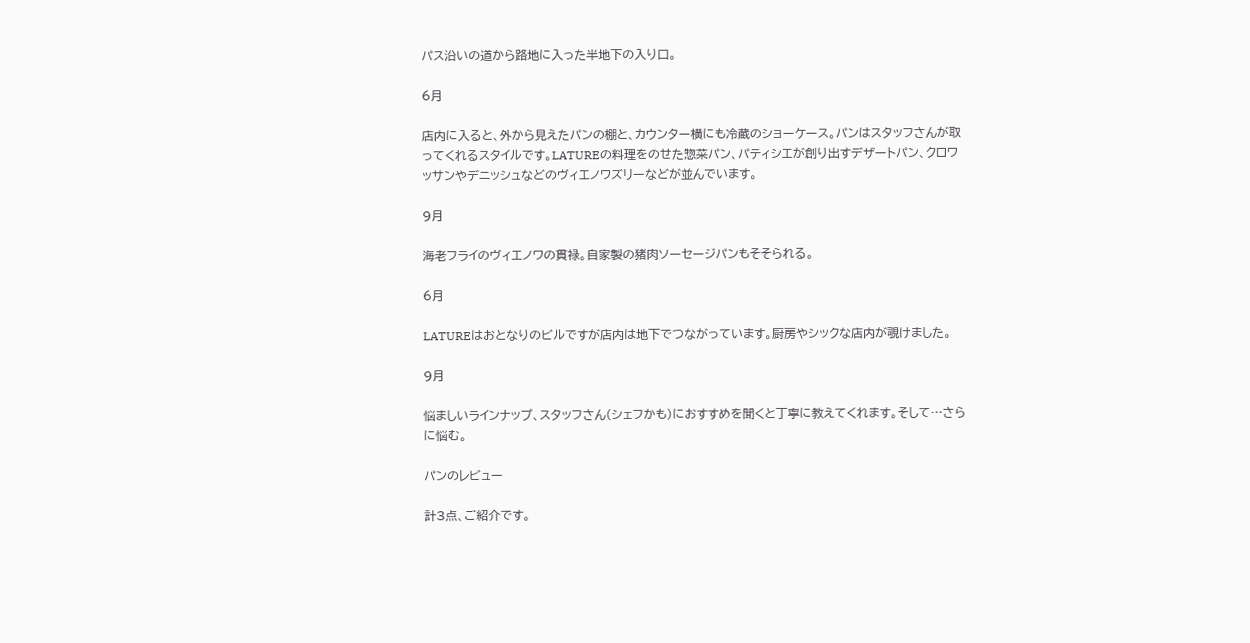パス沿いの道から路地に入った半地下の入り口。

6月

店内に入ると、外から見えたパンの棚と、カウンター横にも冷蔵のショーケース。パンはスタッフさんが取ってくれるスタイルです。LATUREの料理をのせた惣菜パン、パティシエが創り出すデザートパン、クロワッサンやデニッシュなどのヴィエノワズリーなどが並んでいます。

9月

海老フライのヴィエノワの貫禄。自家製の猪肉ソーセージパンもそそられる。

6月

LATUREはおとなりのビルですが店内は地下でつながっています。厨房やシックな店内が覗けました。

9月

悩ましいラインナップ、スタッフさん(シェフかも)におすすめを聞くと丁寧に教えてくれます。そして…さらに悩む。

パンのレビュー

計3点、ご紹介です。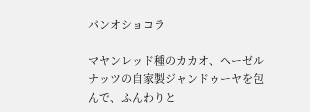パンオショコラ

マヤンレッド種のカカオ、ヘーゼルナッツの自家製ジャンドゥーヤを包んで、ふんわりと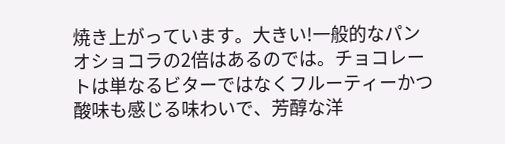焼き上がっています。大きい!一般的なパンオショコラの2倍はあるのでは。チョコレートは単なるビターではなくフルーティーかつ酸味も感じる味わいで、芳醇な洋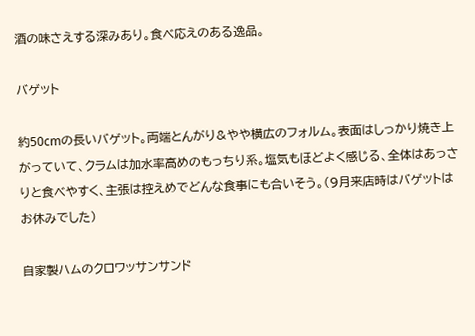酒の味さえする深みあり。食べ応えのある逸品。

バゲット

約50cmの長いバゲット。両端とんがり&やや横広のフォルム。表面はしっかり焼き上がっていて、クラムは加水率高めのもっちり系。塩気もほどよく感じる、全体はあっさりと食べやすく、主張は控えめでどんな食事にも合いそう。(9月来店時はバゲットはお休みでした)

自家製ハムのクロワッサンサンド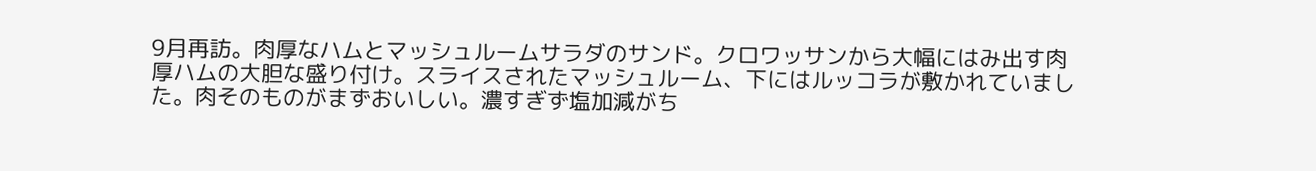9月再訪。肉厚なハムとマッシュルームサラダのサンド。クロワッサンから大幅にはみ出す肉厚ハムの大胆な盛り付け。スライスされたマッシュルーム、下にはルッコラが敷かれていました。肉そのものがまずおいしい。濃すぎず塩加減がち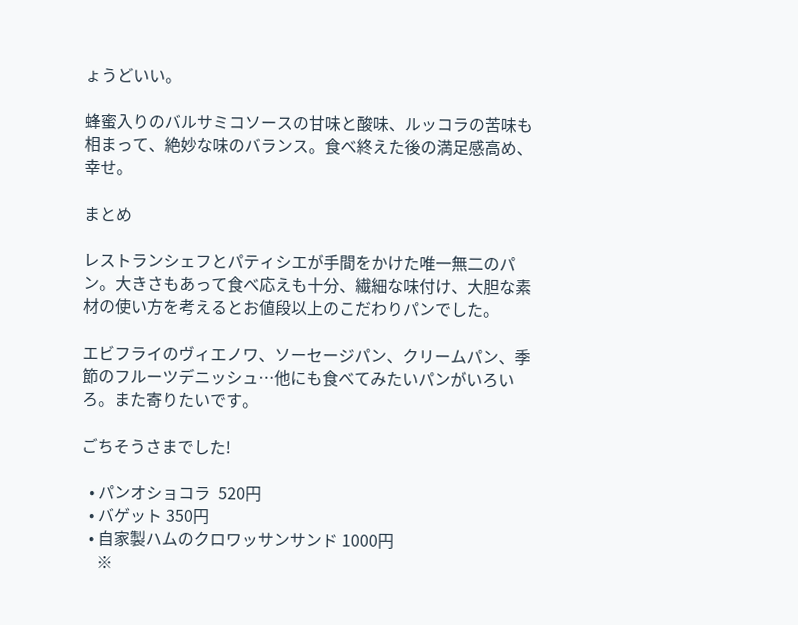ょうどいい。

蜂蜜入りのバルサミコソースの甘味と酸味、ルッコラの苦味も相まって、絶妙な味のバランス。食べ終えた後の満足感高め、幸せ。

まとめ

レストランシェフとパティシエが手間をかけた唯一無二のパン。大きさもあって食べ応えも十分、繊細な味付け、大胆な素材の使い方を考えるとお値段以上のこだわりパンでした。

エビフライのヴィエノワ、ソーセージパン、クリームパン、季節のフルーツデニッシュ…他にも食べてみたいパンがいろいろ。また寄りたいです。

ごちそうさまでした!

  • パンオショコラ  520円
  • バゲット 350円
  • 自家製ハムのクロワッサンサンド 1000円
    ※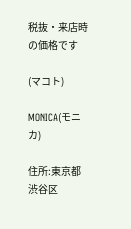税抜・来店時の価格です

(マコト)

MONICA(モニカ)

住所:東京都渋谷区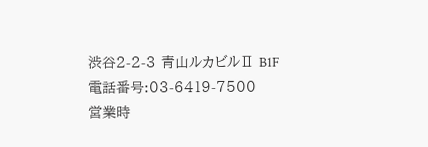渋谷2-2-3 青山ルカビルⅡ B1F
電話番号:03-6419-7500
営業時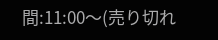間:11:00〜(売り切れ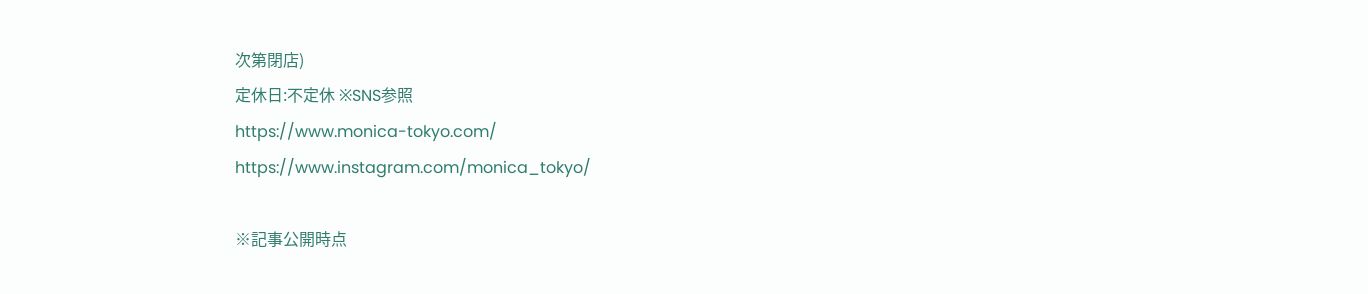次第閉店)
定休日:不定休 ※SNS参照
https://www.monica-tokyo.com/
https://www.instagram.com/monica_tokyo/

※記事公開時点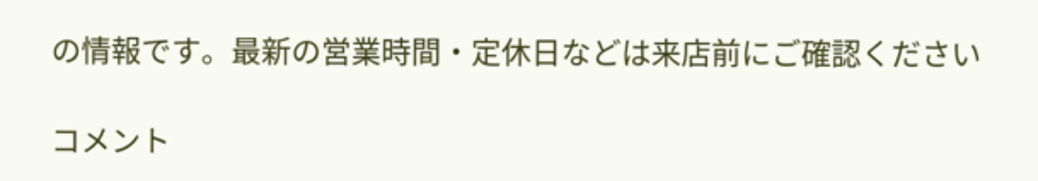の情報です。最新の営業時間・定休日などは来店前にご確認ください

コメント